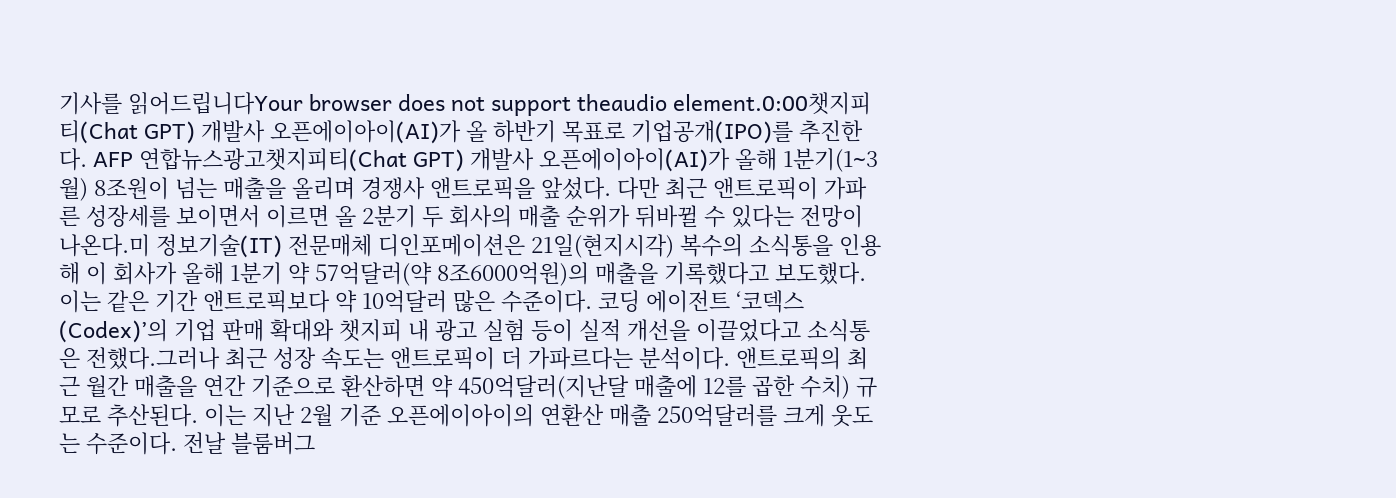기사를 읽어드립니다Your browser does not support theaudio element.0:00챗지피티(Chat GPT) 개발사 오픈에이아이(AI)가 올 하반기 목표로 기업공개(IPO)를 추진한다. AFP 연합뉴스광고챗지피티(Chat GPT) 개발사 오픈에이아이(AI)가 올해 1분기(1∼3월) 8조원이 넘는 매출을 올리며 경쟁사 앤트로픽을 앞섰다. 다만 최근 앤트로픽이 가파른 성장세를 보이면서 이르면 올 2분기 두 회사의 매출 순위가 뒤바뀔 수 있다는 전망이 나온다.미 정보기술(IT) 전문매체 디인포메이션은 21일(현지시각) 복수의 소식통을 인용해 이 회사가 올해 1분기 약 57억달러(약 8조6000억원)의 매출을 기록했다고 보도했다. 이는 같은 기간 앤트로픽보다 약 10억달러 많은 수준이다. 코딩 에이전트 ‘코덱스(Codex)’의 기업 판매 확대와 챗지피 내 광고 실험 등이 실적 개선을 이끌었다고 소식통은 전했다.그러나 최근 성장 속도는 앤트로픽이 더 가파르다는 분석이다. 앤트로픽의 최근 월간 매출을 연간 기준으로 환산하면 약 450억달러(지난달 매출에 12를 곱한 수치) 규모로 추산된다. 이는 지난 2월 기준 오픈에이아이의 연환산 매출 250억달러를 크게 웃도는 수준이다. 전날 블룸버그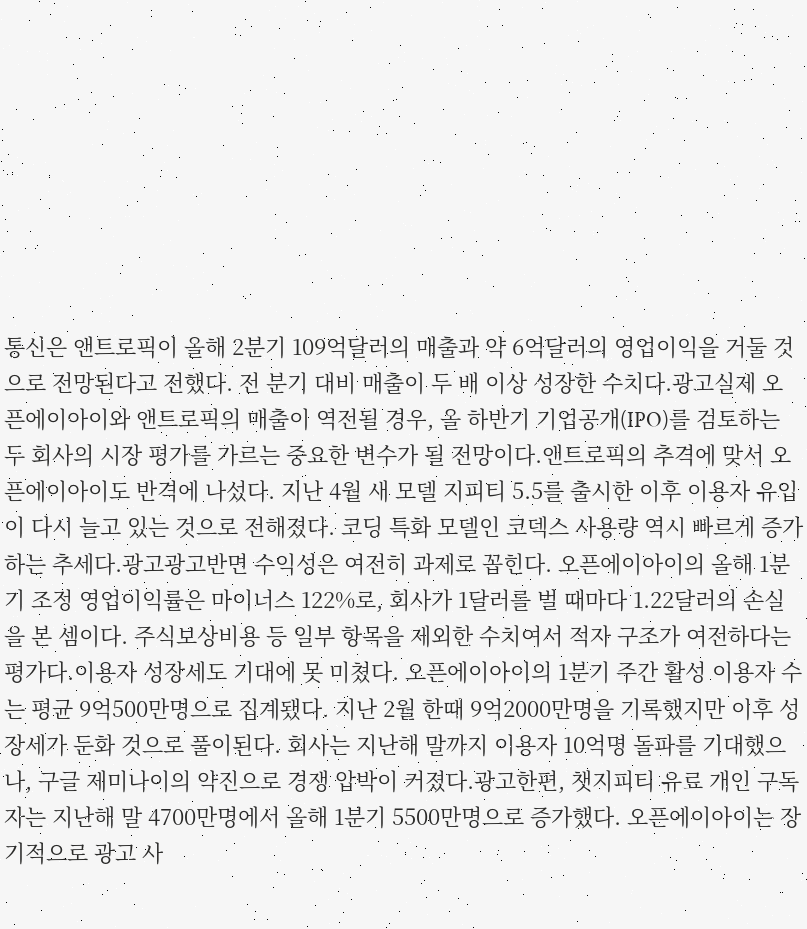통신은 앤트로픽이 올해 2분기 109억달러의 매출과 약 6억달러의 영업이익을 거둘 것으로 전망된다고 전했다. 전 분기 대비 매출이 두 배 이상 성장한 수치다.광고실제 오픈에이아이와 앤트로픽의 매출이 역전될 경우, 올 하반기 기업공개(IPO)를 검토하는 두 회사의 시장 평가를 가르는 중요한 변수가 될 전망이다.앤트로픽의 추격에 맞서 오픈에이아이도 반격에 나섰다. 지난 4월 새 모델 지피티 5.5를 출시한 이후 이용자 유입이 다시 늘고 있는 것으로 전해졌다. 코딩 특화 모델인 코덱스 사용량 역시 빠르게 증가하는 추세다.광고광고반면 수익성은 여전히 과제로 꼽힌다. 오픈에이아이의 올해 1분기 조정 영업이익률은 마이너스 122%로, 회사가 1달러를 벌 때마다 1.22달러의 손실을 본 셈이다. 주식보상비용 등 일부 항목을 제외한 수치여서 적자 구조가 여전하다는 평가다.이용자 성장세도 기대에 못 미쳤다. 오픈에이아이의 1분기 주간 활성 이용자 수는 평균 9억500만명으로 집계됐다. 지난 2월 한때 9억2000만명을 기록했지만 이후 성장세가 둔화 것으로 풀이된다. 회사는 지난해 말까지 이용자 10억명 돌파를 기대했으나, 구글 제미나이의 약진으로 경쟁 압박이 커졌다.광고한편, 챗지피티 유료 개인 구독자는 지난해 말 4700만명에서 올해 1분기 5500만명으로 증가했다. 오픈에이아이는 장기적으로 광고 사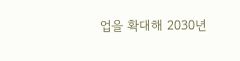업을 확대해 2030년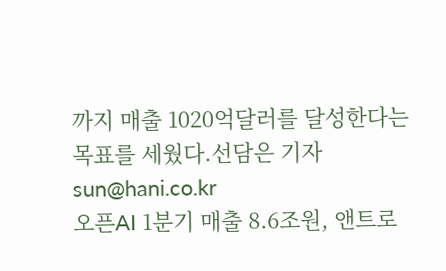까지 매출 1020억달러를 달성한다는 목표를 세웠다.선담은 기자 sun@hani.co.kr
오픈AI 1분기 매출 8.6조원, 앤트로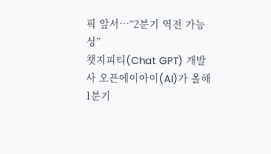픽 앞서…“2분기 역전 가능성”
챗지피티(Chat GPT) 개발사 오픈에이아이(AI)가 올해 1분기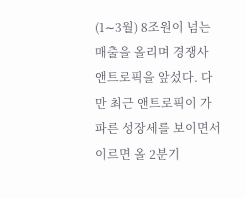(1∼3월) 8조원이 넘는 매출을 올리며 경쟁사 앤트로픽을 앞섰다. 다만 최근 앤트로픽이 가파른 성장세를 보이면서 이르면 올 2분기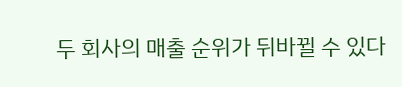두 회사의 매출 순위가 뒤바뀔 수 있다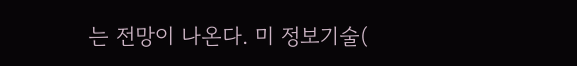는 전망이 나온다. 미 정보기술(